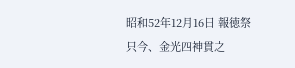昭和52年12月16日 報徳祭
只今、金光四神貫之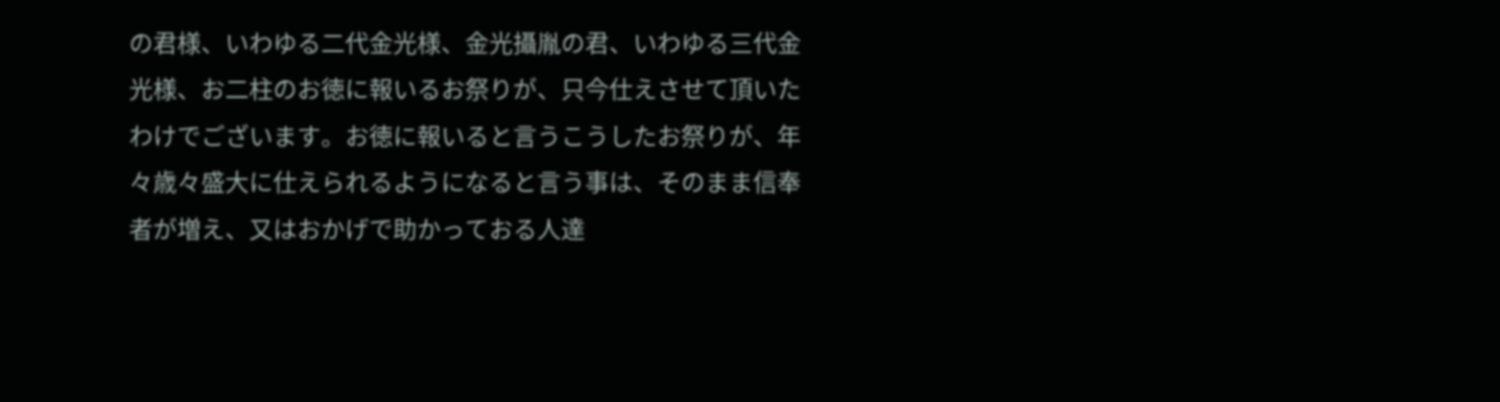の君様、いわゆる二代金光様、金光攝胤の君、いわゆる三代金光様、お二柱のお徳に報いるお祭りが、只今仕えさせて頂いたわけでございます。お徳に報いると言うこうしたお祭りが、年々歳々盛大に仕えられるようになると言う事は、そのまま信奉者が増え、又はおかげで助かっておる人達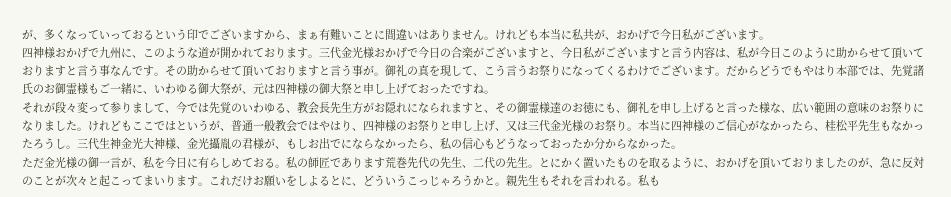が、多くなっていっておるという印でございますから、まぁ有難いことに間違いはありません。けれども本当に私共が、おかげで今日私がございます。
四神様おかげで九州に、このような道が開かれております。三代金光様おかげで今日の合楽がございますと、今日私がございますと言う内容は、私が今日このように助からせて頂いておりますと言う事なんです。その助からせて頂いておりますと言う事が。御礼の真を現して、こう言うお祭りになってくるわけでございます。だからどうでもやはり本部では、先覚諸氏のお御霊様もご一緒に、いわゆる御大祭が、元は四神様の御大祭と申し上げておったですね。
それが段々変って参りまして、今では先覚のいわゆる、教会長先生方がお隠れになられますと、その御霊様達のお徳にも、御礼を申し上げると言った様な、広い範囲の意味のお祭りになりました。けれどもここではというが、普通一般教会ではやはり、四神様のお祭りと申し上げ、又は三代金光様のお祭り。本当に四神様のご信心がなかったら、桂松平先生もなかったろうし。三代生神金光大神様、金光攝胤の君様が、もしお出でにならなかったら、私の信心もどうなっておったか分からなかった。
ただ金光様の御一言が、私を今日に有らしめておる。私の師匠であります荒巻先代の先生、二代の先生。とにかく置いたものを取るように、おかげを頂いておりましたのが、急に反対のことが次々と起こってまいります。これだけお願いをしよるとに、どういうこっじゃろうかと。親先生もそれを言われる。私も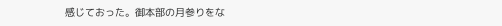感じておった。御本部の月参りをな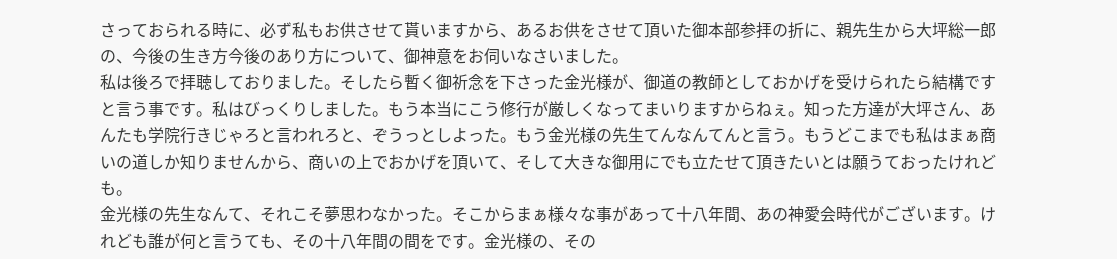さっておられる時に、必ず私もお供させて貰いますから、あるお供をさせて頂いた御本部参拝の折に、親先生から大坪総一郎の、今後の生き方今後のあり方について、御神意をお伺いなさいました。
私は後ろで拝聴しておりました。そしたら暫く御祈念を下さった金光様が、御道の教師としておかげを受けられたら結構ですと言う事です。私はびっくりしました。もう本当にこう修行が厳しくなってまいりますからねぇ。知った方達が大坪さん、あんたも学院行きじゃろと言われろと、ぞうっとしよった。もう金光様の先生てんなんてんと言う。もうどこまでも私はまぁ商いの道しか知りませんから、商いの上でおかげを頂いて、そして大きな御用にでも立たせて頂きたいとは願うておったけれども。
金光様の先生なんて、それこそ夢思わなかった。そこからまぁ様々な事があって十八年間、あの神愛会時代がございます。けれども誰が何と言うても、その十八年間の間をです。金光様の、その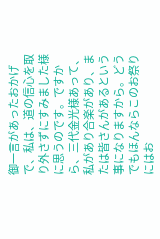御一言があったおかげで、私は、道の信心を取り外さずにすみました様に思うのです。ですから、三代金光様あって、私があり合楽があり、または皆さんがあるという事になりますから。どうでもほんならこのお祭りにはお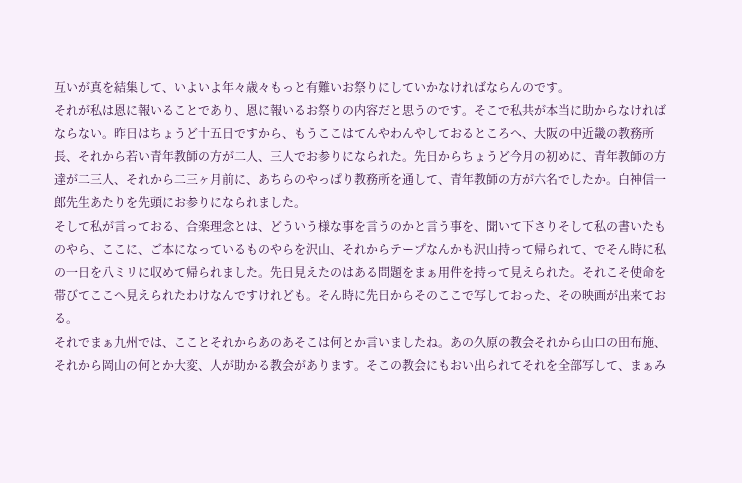互いが真を結集して、いよいよ年々歳々もっと有難いお祭りにしていかなければならんのです。
それが私は恩に報いることであり、恩に報いるお祭りの内容だと思うのです。そこで私共が本当に助からなければならない。昨日はちょうど十五日ですから、もうここはてんやわんやしておるところへ、大阪の中近畿の教務所長、それから若い青年教師の方が二人、三人でお参りになられた。先日からちょうど今月の初めに、青年教師の方達が二三人、それから二三ヶ月前に、あちらのやっぱり教務所を通して、青年教師の方が六名でしたか。白神信一郎先生あたりを先頭にお参りになられました。
そして私が言っておる、合楽理念とは、どういう様な事を言うのかと言う事を、聞いて下さりそして私の書いたものやら、ここに、ご本になっているものやらを沢山、それからテープなんかも沢山持って帰られて、でそん時に私の一日を八ミリに収めて帰られました。先日見えたのはある問題をまぁ用件を持って見えられた。それこそ使命を帯びてここへ見えられたわけなんですけれども。そん時に先日からそのここで写しておった、その映画が出来ておる。
それでまぁ九州では、こことそれからあのあそこは何とか言いましたね。あの久原の教会それから山口の田布施、それから岡山の何とか大変、人が助かる教会があります。そこの教会にもおい出られてそれを全部写して、まぁみ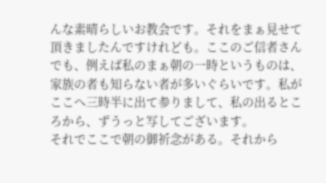んな素晴らしいお教会です。それをまぁ見せて頂きましたんですけれども。ここのご信者さんでも、例えば私のまぁ朝の一時というものは、家族の者も知らない者が多いぐらいです。私がここへ三時半に出て参りまして、私の出るところから、ずうっと写してございます。
それでここで朝の御祈念がある。それから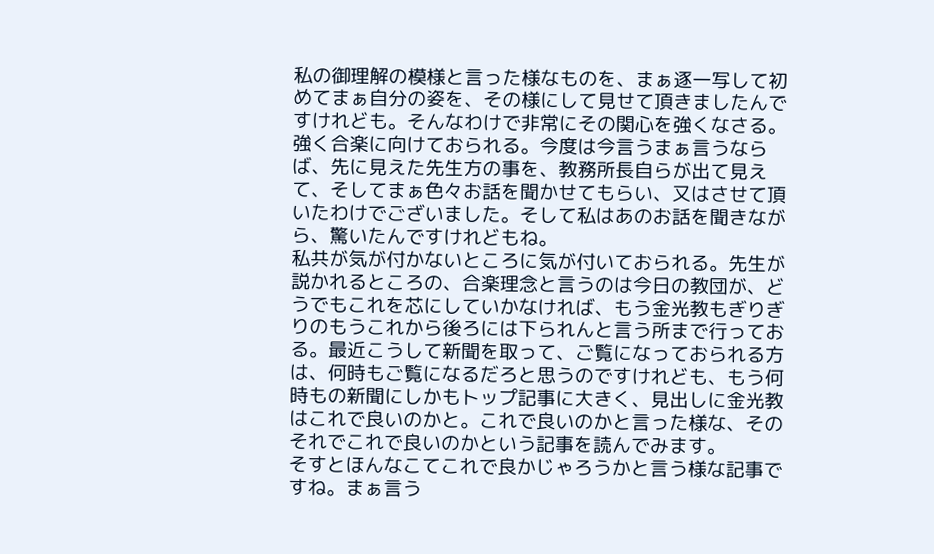私の御理解の模様と言った様なものを、まぁ逐一写して初めてまぁ自分の姿を、その様にして見せて頂きましたんですけれども。そんなわけで非常にその関心を強くなさる。強く合楽に向けておられる。今度は今言うまぁ言うならば、先に見えた先生方の事を、教務所長自らが出て見えて、そしてまぁ色々お話を聞かせてもらい、又はさせて頂いたわけでございました。そして私はあのお話を聞きながら、驚いたんですけれどもね。
私共が気が付かないところに気が付いておられる。先生が説かれるところの、合楽理念と言うのは今日の教団が、どうでもこれを芯にしていかなければ、もう金光教もぎりぎりのもうこれから後ろには下られんと言う所まで行っておる。最近こうして新聞を取って、ご覧になっておられる方は、何時もご覧になるだろと思うのですけれども、もう何時もの新聞にしかもトップ記事に大きく、見出しに金光教はこれで良いのかと。これで良いのかと言った様な、そのそれでこれで良いのかという記事を読んでみます。
そすとほんなこてこれで良かじゃろうかと言う様な記事ですね。まぁ言う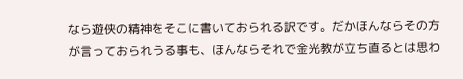なら遊侠の精神をそこに書いておられる訳です。だかほんならその方が言っておられうる事も、ほんならそれで金光教が立ち直るとは思わ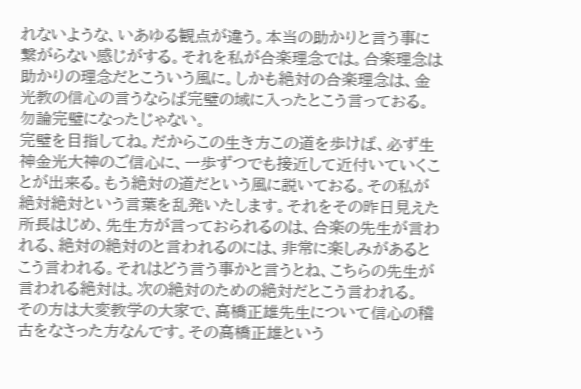れないような、いあゆる観点が違う。本当の助かりと言う事に繋がらない感じがする。それを私が合楽理念では。合楽理念は助かりの理念だとこういう風に。しかも絶対の合楽理念は、金光教の信心の言うならば完璧の域に入ったとこう言っておる。勿論完璧になったじゃない。
完璧を目指してね。だからこの生き方この道を歩けば、必ず生神金光大神のご信心に、一歩ずつでも接近して近付いていくことが出来る。もう絶対の道だという風に説いておる。その私が絶対絶対という言葉を乱発いたします。それをその昨日見えた所長はじめ、先生方が言っておられるのは、合楽の先生が言われる、絶対の絶対のと言われるのには、非常に楽しみがあるとこう言われる。それはどう言う事かと言うとね、こちらの先生が言われる絶対は。次の絶対のための絶対だとこう言われる。
その方は大変教学の大家で、高橋正雄先生について信心の稽古をなさった方なんです。その高橋正雄という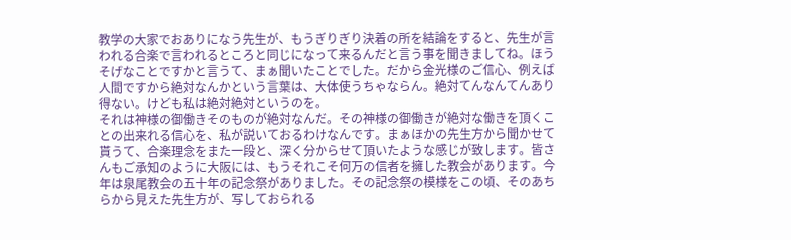教学の大家でおありになう先生が、もうぎりぎり決着の所を結論をすると、先生が言われる合楽で言われるところと同じになって来るんだと言う事を聞きましてね。ほうそげなことですかと言うて、まぁ聞いたことでした。だから金光様のご信心、例えば人間ですから絶対なんかという言葉は、大体使うちゃならん。絶対てんなんてんあり得ない。けども私は絶対絶対というのを。
それは神様の御働きそのものが絶対なんだ。その神様の御働きが絶対な働きを頂くことの出来れる信心を、私が説いておるわけなんです。まぁほかの先生方から聞かせて貰うて、合楽理念をまた一段と、深く分からせて頂いたような感じが致します。皆さんもご承知のように大阪には、もうそれこそ何万の信者を擁した教会があります。今年は泉尾教会の五十年の記念祭がありました。その記念祭の模様をこの頃、そのあちらから見えた先生方が、写しておられる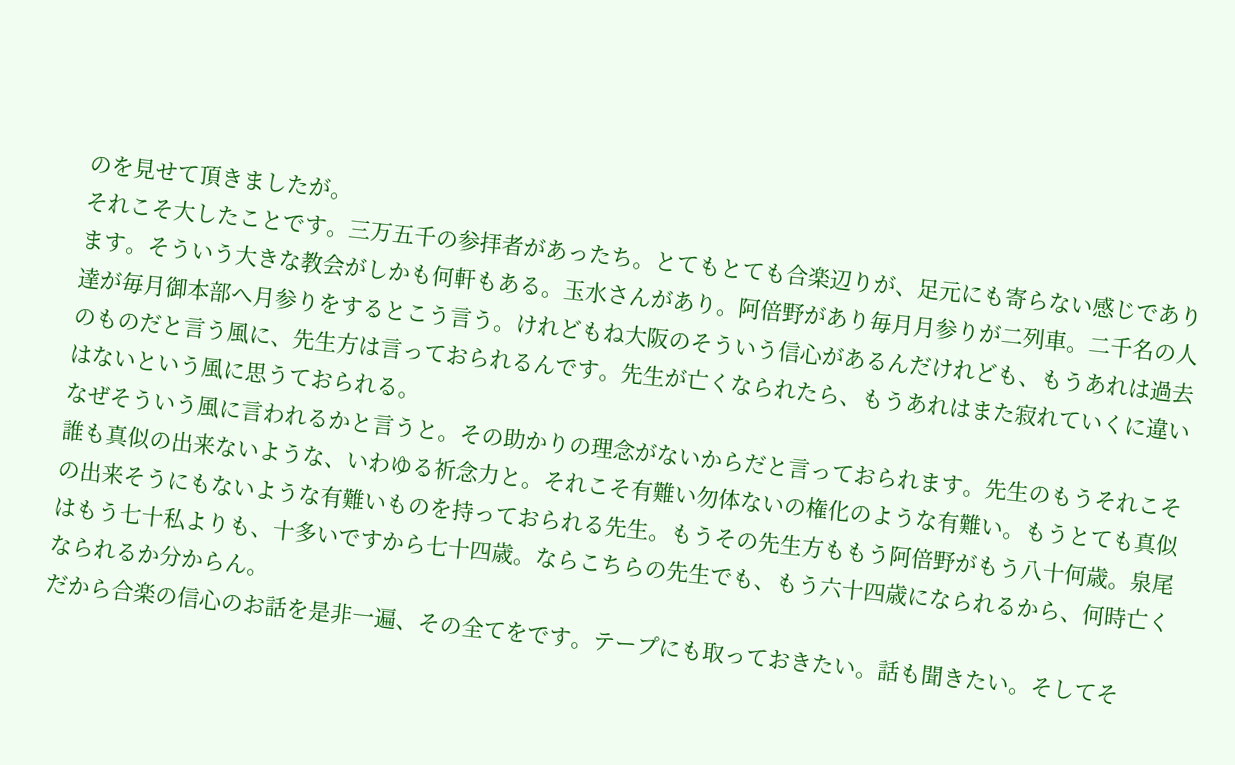のを見せて頂きましたが。
それこそ大したことです。三万五千の参拝者があったち。とてもとても合楽辺りが、足元にも寄らない感じであります。そういう大きな教会がしかも何軒もある。玉水さんがあり。阿倍野があり毎月月参りが二列車。二千名の人達が毎月御本部へ月参りをするとこう言う。けれどもね大阪のそういう信心があるんだけれども、もうあれは過去のものだと言う風に、先生方は言っておられるんです。先生が亡くなられたら、もうあれはまた寂れていくに違いはないという風に思うておられる。
なぜそういう風に言われるかと言うと。その助かりの理念がないからだと言っておられます。先生のもうそれこそ誰も真似の出来ないような、いわゆる祈念力と。それこそ有難い勿体ないの権化のような有難い。もうとても真似の出来そうにもないような有難いものを持っておられる先生。もうその先生方ももう阿倍野がもう八十何歳。泉尾はもう七十私よりも、十多いですから七十四歳。ならこちらの先生でも、もう六十四歳になられるから、何時亡くなられるか分からん。
だから合楽の信心のお話を是非一遍、その全てをです。テープにも取っておきたい。話も聞きたい。そしてそ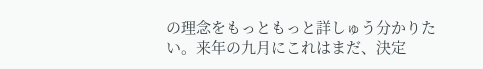の理念をもっともっと詳しゅう分かりたい。来年の九月にこれはまだ、決定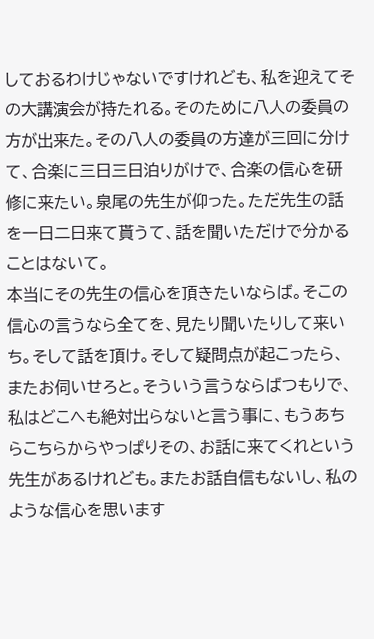しておるわけじゃないですけれども、私を迎えてその大講演会が持たれる。そのために八人の委員の方が出来た。その八人の委員の方達が三回に分けて、合楽に三日三日泊りがけで、合楽の信心を研修に来たい。泉尾の先生が仰った。ただ先生の話を一日二日来て貰うて、話を聞いただけで分かることはないて。
本当にその先生の信心を頂きたいならば。そこの信心の言うなら全てを、見たり聞いたりして来いち。そして話を頂け。そして疑問点が起こったら、またお伺いせろと。そういう言うならばつもりで、私はどこへも絶対出らないと言う事に、もうあちらこちらからやっぱりその、お話に来てくれという先生があるけれども。またお話自信もないし、私のような信心を思います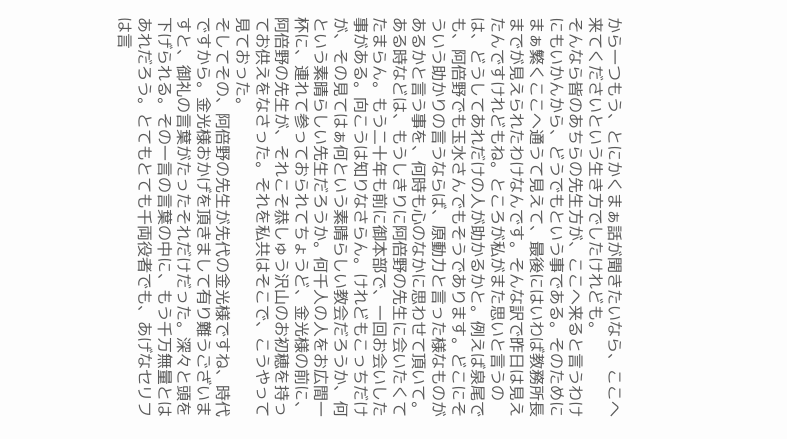から一つもう、とにかくまぁ話が聞きたいなら、ここへ来てくださいという生き方でしたけれども。
そんなら皆のあちらの先生方が、ここへ来ると言うわけにもいかんから、どうでもという事である。そのためにまぁ繁くここへ通うて見えて、最後にはいわば教務所長までが見えられたわけなんです。そんな訳で昨日は見えたんですけれどもね。ところが私がまた思いと言うのは、どうしてあれだけの人が助かるかと。例えば泉尾でも、阿倍野でも玉水さんでもそうであります。どこにそういう助かりの言うならば、原動力と言った様なものがあるかと言う事を、何時も心のなかに思わせて頂いて。
ある時などは、もうしきりに阿倍野の先生に会いたくてたまらん。もう二十年も前に御本部で、一回お会いした事がある。向こうは知りなさらん。けれどもこっちだけが、その見てはぁ何という素晴らしい教会だろうか、何という素晴らしい先生だろうか。何千人の人をお広間一杯に、連れて参っておられてちょうど、金光様の前に、阿倍野の先生が、それこそ恭しゅう沢山のお初穂を持ってお供えをなさった。それを私共はそこで、こうやって見ておった。
そしてその、阿倍野の先生が先代の金光様ですね、時代ですから。金光様おかげを頂きまして有り難うございますと、御礼の言葉がたったそれだけだった。深々と頭を下げられる。その一言の言葉の中に、もう千万無量とはあれだろう。とてもとても千両役者でも、あげなセリフは言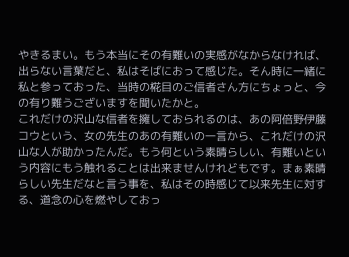やきるまい。もう本当にその有難いの実感がなからなければ、出らない言葉だと、私はそばにおって感じた。そん時に一緒に私と参っておった、当時の椛目のご信者さん方にちょっと、今の有り難うございますを聞いたかと。
これだけの沢山な信者を擁しておられるのは、あの阿倍野伊藤コウという、女の先生のあの有難いの一言から、これだけの沢山な人が助かったんだ。もう何という素晴らしい、有難いという内容にもう触れることは出来ませんけれどもです。まぁ素晴らしい先生だなと言う事を、私はその時感じて以来先生に対する、道念の心を燃やしておっ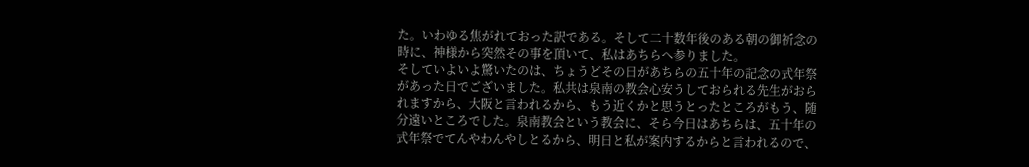た。いわゆる焦がれておった訳である。そして二十数年後のある朝の御祈念の時に、神様から突然その事を頂いて、私はあちらへ参りました。
そしていよいよ驚いたのは、ちょうどその日があちらの五十年の記念の式年祭があった日でございました。私共は泉南の教会心安うしておられる先生がおられますから、大阪と言われるから、もう近くかと思うとったところがもう、随分遠いところでした。泉南教会という教会に、そら今日はあちらは、五十年の式年祭でてんやわんやしとるから、明日と私が案内するからと言われるので、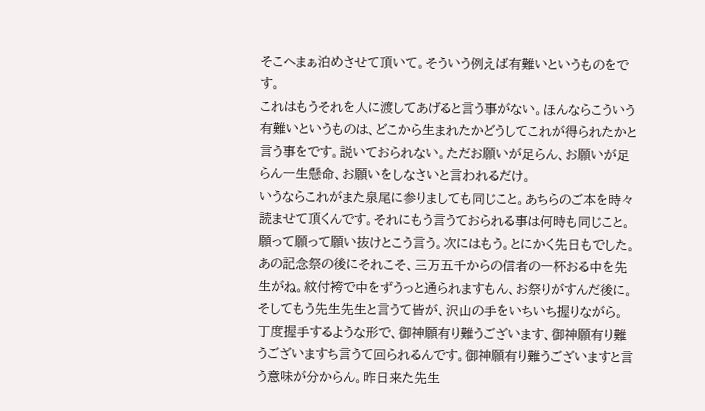そこへまぁ泊めさせて頂いて。そういう例えば有難いというものをです。
これはもうそれを人に渡してあげると言う事がない。ほんならこういう有難いというものは、どこから生まれたかどうしてこれが得られたかと言う事をです。説いておられない。ただお願いが足らん、お願いが足らん一生懸命、お願いをしなさいと言われるだけ。
いうならこれがまた泉尾に参りましても同じこと。あちらのご本を時々読ませて頂くんです。それにもう言うておられる事は何時も同じこと。願って願って願い抜けとこう言う。次にはもう。とにかく先日もでした。
あの記念祭の後にそれこそ、三万五千からの信者の一杯おる中を先生がね。紋付袴で中をずうっと通られますもん、お祭りがすんだ後に。そしてもう先生先生と言うて皆が、沢山の手をいちいち握りながら。丁度握手するような形で、御神願有り難うございます、御神願有り難うございますち言うて回られるんです。御神願有り難うございますと言う意味が分からん。昨日来た先生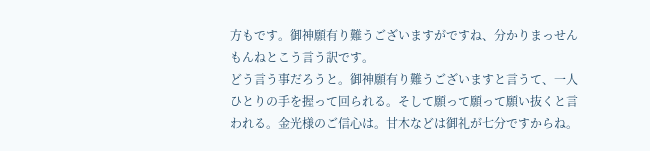方もです。御神願有り難うございますがですね、分かりまっせんもんねとこう言う訳です。
どう言う事だろうと。御神願有り難うございますと言うて、一人ひとりの手を握って回られる。そして願って願って願い抜くと言われる。金光様のご信心は。甘木などは御礼が七分ですからね。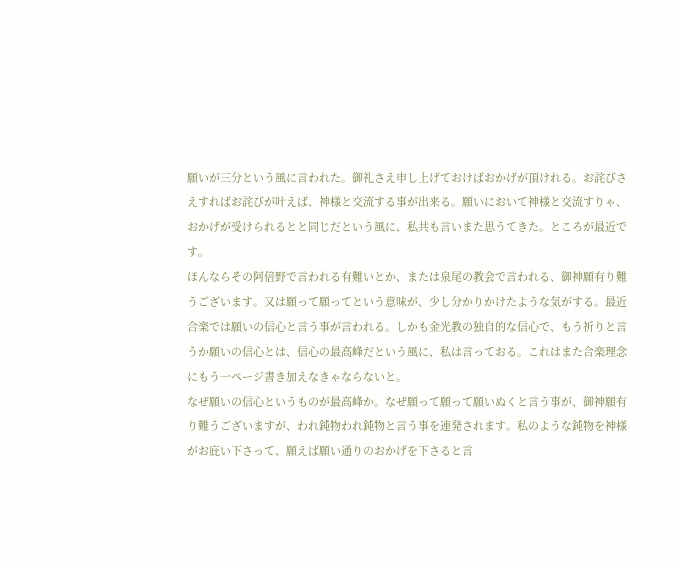願いが三分という風に言われた。御礼さえ申し上げておけばおかげが頂けれる。お詫びさえすればお詫びが叶えば、神様と交流する事が出来る。願いにおいて神様と交流すりゃ、おかげが受けられるとと同じだという風に、私共も言いまた思うてきた。ところが最近です。
ほんならその阿倍野で言われる有難いとか、または泉尾の教会で言われる、御神願有り難うございます。又は願って願ってという意味が、少し分かりかけたような気がする。最近合楽では願いの信心と言う事が言われる。しかも金光教の独自的な信心で、もう祈りと言うか願いの信心とは、信心の最高峰だという風に、私は言っておる。これはまた合楽理念にもう一ページ書き加えなきゃならないと。
なぜ願いの信心というものが最高峰か。なぜ願って願って願いぬくと言う事が、御神願有り難うございますが、われ鈍物われ鈍物と言う事を連発されます。私のような鈍物を神様がお庇い下さって、願えば願い通りのおかげを下さると言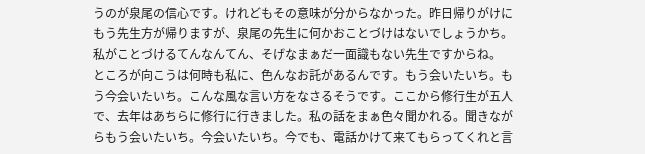うのが泉尾の信心です。けれどもその意味が分からなかった。昨日帰りがけにもう先生方が帰りますが、泉尾の先生に何かおことづけはないでしょうかち。私がことづけるてんなんてん、そげなまぁだ一面識もない先生ですからね。
ところが向こうは何時も私に、色んなお託があるんです。もう会いたいち。もう今会いたいち。こんな風な言い方をなさるそうです。ここから修行生が五人で、去年はあちらに修行に行きました。私の話をまぁ色々聞かれる。聞きながらもう会いたいち。今会いたいち。今でも、電話かけて来てもらってくれと言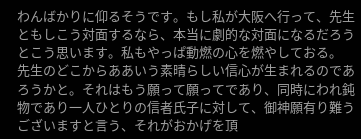わんばかりに仰るそうです。もし私が大阪へ行って、先生ともしこう対面するなら、本当に劇的な対面になるだろうとこう思います。私もやっぱ動燃の心を燃やしておる。
先生のどこからああいう素晴らしい信心が生まれるのであろうかと。それはもう願って願ってであり、同時にわれ鈍物であり一人ひとりの信者氏子に対して、御神願有り難うございますと言う、それがおかげを頂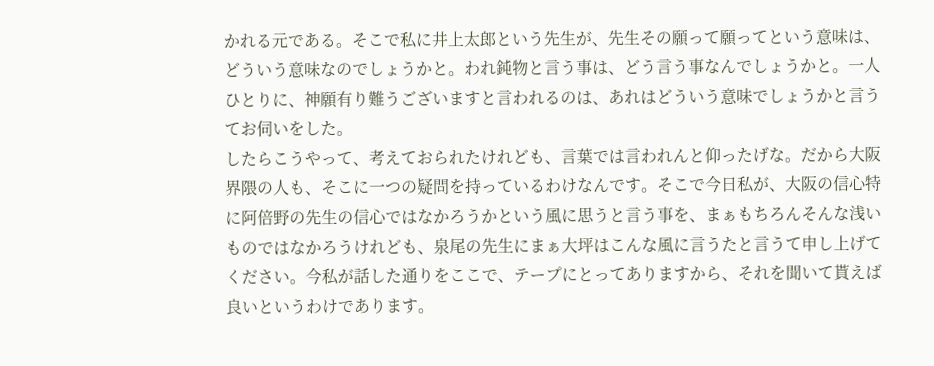かれる元である。そこで私に井上太郎という先生が、先生その願って願ってという意味は、どういう意味なのでしょうかと。われ鈍物と言う事は、どう言う事なんでしょうかと。一人ひとりに、神願有り難うございますと言われるのは、あれはどういう意味でしょうかと言うてお伺いをした。
したらこうやって、考えておられたけれども、言葉では言われんと仰ったげな。だから大阪界隈の人も、そこに一つの疑問を持っているわけなんです。そこで今日私が、大阪の信心特に阿倍野の先生の信心ではなかろうかという風に思うと言う事を、まぁもちろんそんな浅いものではなかろうけれども、泉尾の先生にまぁ大坪はこんな風に言うたと言うて申し上げてください。今私が話した通りをここで、テープにとってありますから、それを聞いて貰えば良いというわけであります。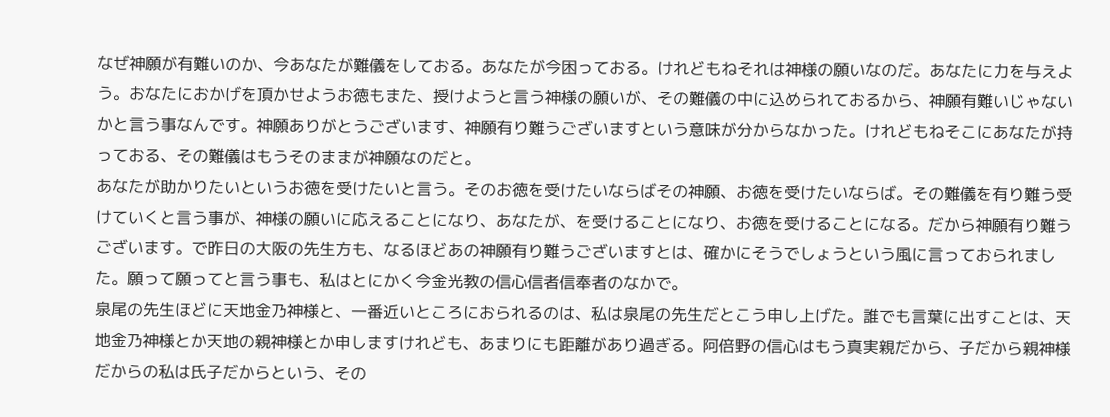なぜ神願が有難いのか、今あなたが難儀をしておる。あなたが今困っておる。けれどもねそれは神様の願いなのだ。あなたに力を与えよう。おなたにおかげを頂かせようお徳もまた、授けようと言う神様の願いが、その難儀の中に込められておるから、神願有難いじゃないかと言う事なんです。神願ありがとうございます、神願有り難うございますという意味が分からなかった。けれどもねそこにあなたが持っておる、その難儀はもうそのままが神願なのだと。
あなたが助かりたいというお徳を受けたいと言う。そのお徳を受けたいならばその神願、お徳を受けたいならば。その難儀を有り難う受けていくと言う事が、神様の願いに応えることになり、あなたが、を受けることになり、お徳を受けることになる。だから神願有り難うございます。で昨日の大阪の先生方も、なるほどあの神願有り難うございますとは、確かにそうでしょうという風に言っておられました。願って願ってと言う事も、私はとにかく今金光教の信心信者信奉者のなかで。
泉尾の先生ほどに天地金乃神様と、一番近いところにおられるのは、私は泉尾の先生だとこう申し上げた。誰でも言葉に出すことは、天地金乃神様とか天地の親神様とか申しますけれども、あまりにも距離があり過ぎる。阿倍野の信心はもう真実親だから、子だから親神様だからの私は氏子だからという、その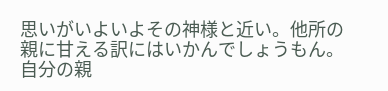思いがいよいよその神様と近い。他所の親に甘える訳にはいかんでしょうもん。自分の親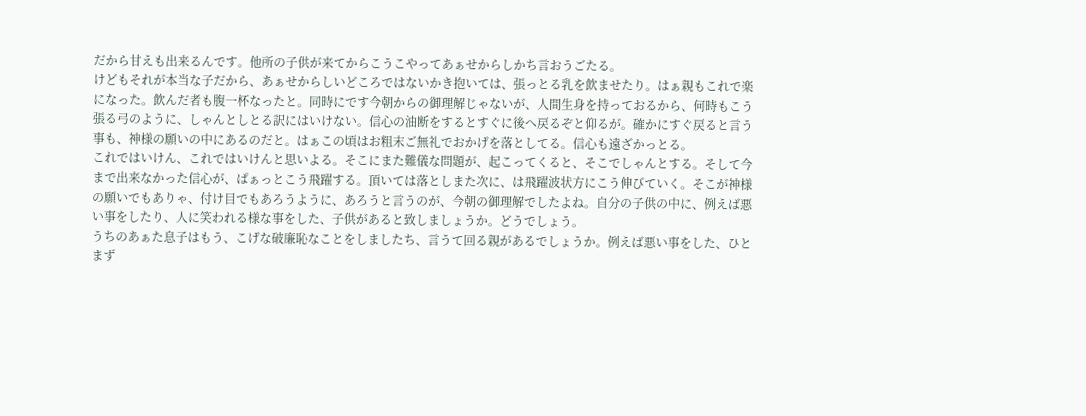だから甘えも出来るんです。他所の子供が来てからこうこやってあぁせからしかち言おうごたる。
けどもそれが本当な子だから、あぁせからしいどころではないかき抱いては、張っとる乳を飲ませたり。はぁ親もこれで楽になった。飲んだ者も腹一杯なったと。同時にです今朝からの御理解じゃないが、人間生身を持っておるから、何時もこう張る弓のように、しゃんとしとる訳にはいけない。信心の油断をするとすぐに後へ戻るぞと仰るが。確かにすぐ戻ると言う事も、神様の願いの中にあるのだと。はぁこの頃はお粗末ご無礼でおかげを落としてる。信心も遠ざかっとる。
これではいけん、これではいけんと思いよる。そこにまた難儀な問題が、起こってくると、そこでしゃんとする。そして今まで出来なかった信心が、ぱぁっとこう飛躍する。頂いては落としまた次に、は飛躍波状方にこう伸びていく。そこが神様の願いでもありゃ、付け目でもあろうように、あろうと言うのが、今朝の御理解でしたよね。自分の子供の中に、例えば悪い事をしたり、人に笑われる様な事をした、子供があると致しましょうか。どうでしょう。
うちのあぁた息子はもう、こげな破廉恥なことをしましたち、言うて回る親があるでしょうか。例えば悪い事をした、ひとまず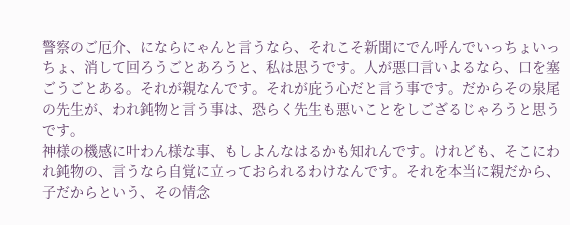警察のご厄介、にならにゃんと言うなら、それこそ新聞にでん呼んでいっちょいっちょ、消して回ろうごとあろうと、私は思うです。人が悪口言いよるなら、口を塞ごうごとある。それが親なんです。それが庇う心だと言う事です。だからその泉尾の先生が、われ鈍物と言う事は、恐らく先生も悪いことをしござるじゃろうと思うです。
神様の機感に叶わん様な事、もしよんなはるかも知れんです。けれども、そこにわれ鈍物の、言うなら自覚に立っておられるわけなんです。それを本当に親だから、子だからという、その情念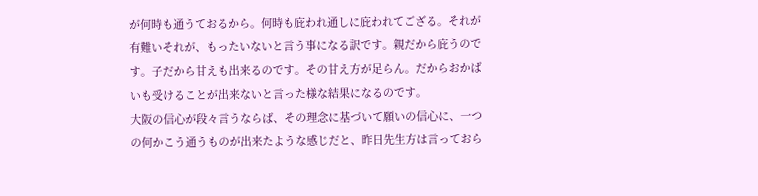が何時も通うておるから。何時も庇われ通しに庇われてござる。それが有難いそれが、もったいないと言う事になる訳です。親だから庇うのです。子だから甘えも出来るのです。その甘え方が足らん。だからおかばいも受けることが出来ないと言った様な結果になるのです。
大阪の信心が段々言うならば、その理念に基づいて願いの信心に、一つの何かこう通うものが出来たような感じだと、昨日先生方は言っておら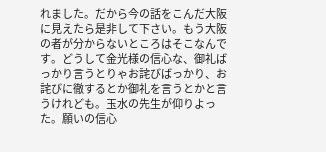れました。だから今の話をこんだ大阪に見えたら是非して下さい。もう大阪の者が分からないところはそこなんです。どうして金光様の信心な、御礼ばっかり言うとりゃお詫びばっかり、お詫びに徹するとか御礼を言うとかと言うけれども。玉水の先生が仰りよった。願いの信心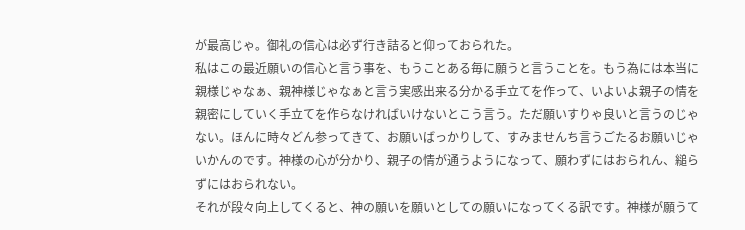が最高じゃ。御礼の信心は必ず行き詰ると仰っておられた。
私はこの最近願いの信心と言う事を、もうことある毎に願うと言うことを。もう為には本当に親様じゃなぁ、親神様じゃなぁと言う実感出来る分かる手立てを作って、いよいよ親子の情を親密にしていく手立てを作らなければいけないとこう言う。ただ願いすりゃ良いと言うのじゃない。ほんに時々どん参ってきて、お願いばっかりして、すみませんち言うごたるお願いじゃいかんのです。神様の心が分かり、親子の情が通うようになって、願わずにはおられん、縋らずにはおられない。
それが段々向上してくると、神の願いを願いとしての願いになってくる訳です。神様が願うて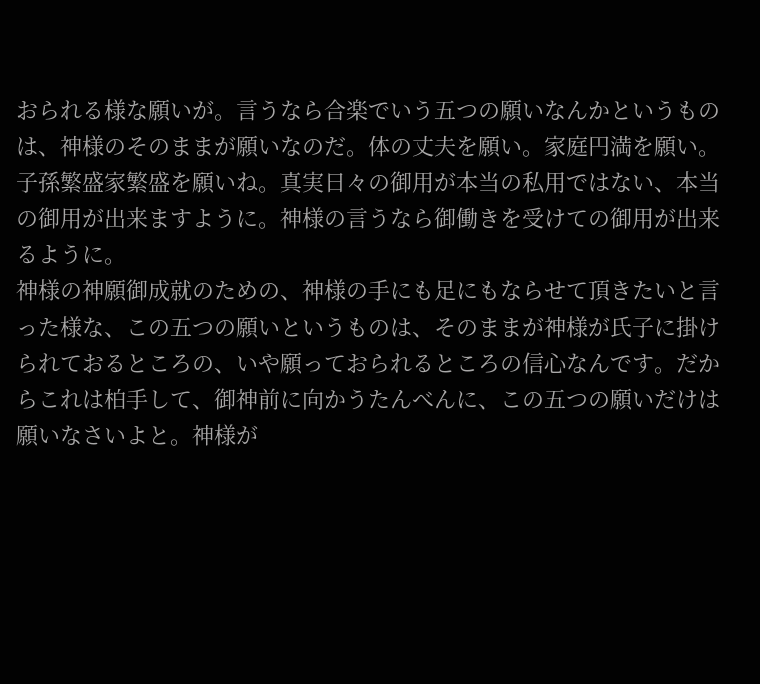おられる様な願いが。言うなら合楽でいう五つの願いなんかというものは、神様のそのままが願いなのだ。体の丈夫を願い。家庭円満を願い。子孫繁盛家繁盛を願いね。真実日々の御用が本当の私用ではない、本当の御用が出来ますように。神様の言うなら御働きを受けての御用が出来るように。
神様の神願御成就のための、神様の手にも足にもならせて頂きたいと言った様な、この五つの願いというものは、そのままが神様が氏子に掛けられておるところの、いや願っておられるところの信心なんです。だからこれは柏手して、御神前に向かうたんべんに、この五つの願いだけは願いなさいよと。神様が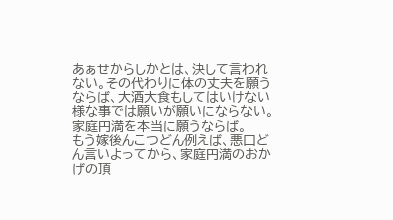あぁせからしかとは、決して言われない。その代わりに体の丈夫を願うならば、大酒大食もしてはいけない様な事では願いが願いにならない。家庭円満を本当に願うならば。
もう嫁後んこつどん例えば、悪口どん言いよってから、家庭円満のおかげの頂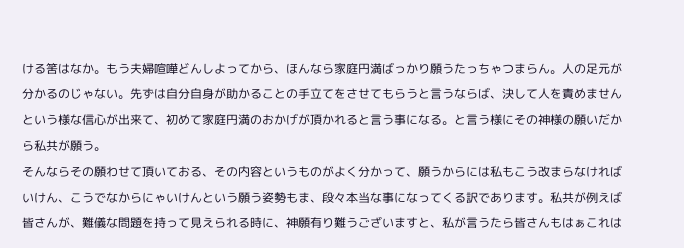ける筈はなか。もう夫婦喧嘩どんしよってから、ほんなら家庭円満ばっかり願うたっちゃつまらん。人の足元が分かるのじゃない。先ずは自分自身が助かることの手立てをさせてもらうと言うならば、決して人を責めませんという様な信心が出来て、初めて家庭円満のおかげが頂かれると言う事になる。と言う様にその神様の願いだから私共が願う。
そんならその願わせて頂いておる、その内容というものがよく分かって、願うからには私もこう改まらなければいけん、こうでなからにゃいけんという願う姿勢もま、段々本当な事になってくる訳であります。私共が例えば皆さんが、難儀な問題を持って見えられる時に、神願有り難うございますと、私が言うたら皆さんもはぁこれは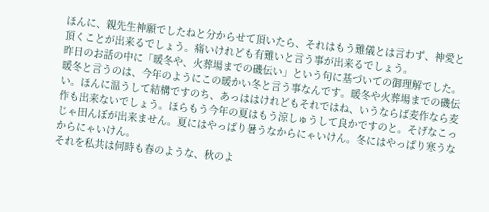ほんに、親先生神願でしたねと分からせて頂いたら、それはもう難儀とは言わず、神愛と頂くことが出来るでしょう。痛いけれども有難いと言う事が出来るでしょう。
昨日のお話の中に「暖冬や、火葬場までの磯伝い」という句に基づいての御理解でした。暖冬と言うのは、今年のようにこの暖かい冬と言う事なんです。暖冬や火葬場までの磯伝い。ほんに温うして結構ですのち、あっははけれどもそれではね、いうならば麦作なら麦作も出来ないでしょう。ほらもう今年の夏はもう涼しゅうして良かですのと。そげなこっじゃ田んぼが出来ません。夏にはやっぱり暑うなからにゃいけん。冬にはやっぱり寒うなからにゃいけん。
それを私共は何時も春のような、秋のよ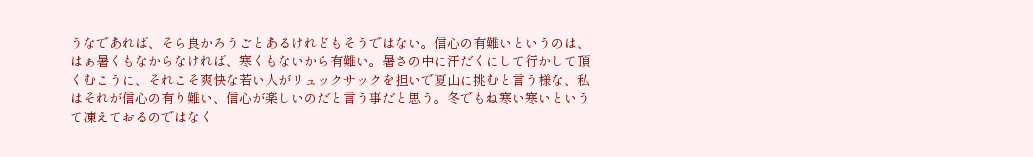うなであれば、そら良かろうごとあるけれどもそうではない。信心の有難いというのは、はぁ暑くもなからなければ、寒くもないから有難い。暑さの中に汗だくにして行かして頂くむこうに、それこそ爽快な若い人がリュックサックを担いで夏山に挑むと言う様な、私はそれが信心の有り難い、信心が楽しいのだと言う事だと思う。冬でもね寒い寒いというて凍えておるのではなく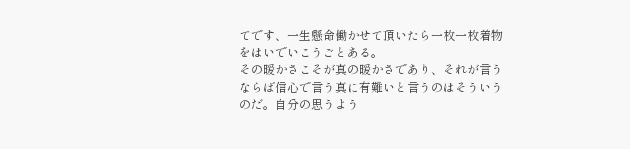てです、一生懸命働かせて頂いたら一枚一枚着物をはいでいこうごとある。
その暖かさこそが真の暖かさであり、それが言うならば信心で言う真に有難いと言うのはそういうのだ。自分の思うよう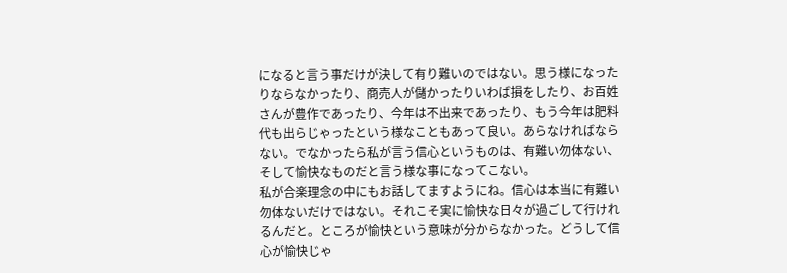になると言う事だけが決して有り難いのではない。思う様になったりならなかったり、商売人が儲かったりいわば損をしたり、お百姓さんが豊作であったり、今年は不出来であったり、もう今年は肥料代も出らじゃったという様なこともあって良い。あらなければならない。でなかったら私が言う信心というものは、有難い勿体ない、そして愉快なものだと言う様な事になってこない。
私が合楽理念の中にもお話してますようにね。信心は本当に有難い勿体ないだけではない。それこそ実に愉快な日々が過ごして行けれるんだと。ところが愉快という意味が分からなかった。どうして信心が愉快じゃ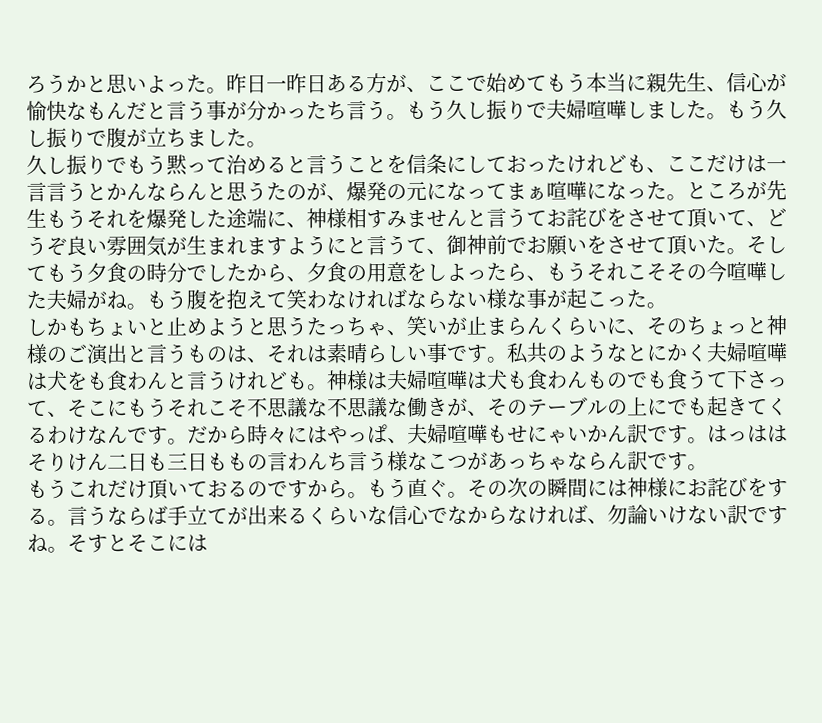ろうかと思いよった。昨日一昨日ある方が、ここで始めてもう本当に親先生、信心が愉快なもんだと言う事が分かったち言う。もう久し振りで夫婦喧嘩しました。もう久し振りで腹が立ちました。
久し振りでもう黙って治めると言うことを信条にしておったけれども、ここだけは一言言うとかんならんと思うたのが、爆発の元になってまぁ喧嘩になった。ところが先生もうそれを爆発した途端に、神様相すみませんと言うてお詫びをさせて頂いて、どうぞ良い雰囲気が生まれますようにと言うて、御神前でお願いをさせて頂いた。そしてもう夕食の時分でしたから、夕食の用意をしよったら、もうそれこそその今喧嘩した夫婦がね。もう腹を抱えて笑わなければならない様な事が起こった。
しかもちょいと止めようと思うたっちゃ、笑いが止まらんくらいに、そのちょっと神様のご演出と言うものは、それは素晴らしい事です。私共のようなとにかく夫婦喧嘩は犬をも食わんと言うけれども。神様は夫婦喧嘩は犬も食わんものでも食うて下さって、そこにもうそれこそ不思議な不思議な働きが、そのテーブルの上にでも起きてくるわけなんです。だから時々にはやっぱ、夫婦喧嘩もせにゃいかん訳です。はっははそりけん二日も三日ももの言わんち言う様なこつがあっちゃならん訳です。
もうこれだけ頂いておるのですから。もう直ぐ。その次の瞬間には神様にお詫びをする。言うならば手立てが出来るくらいな信心でなからなければ、勿論いけない訳ですね。そすとそこには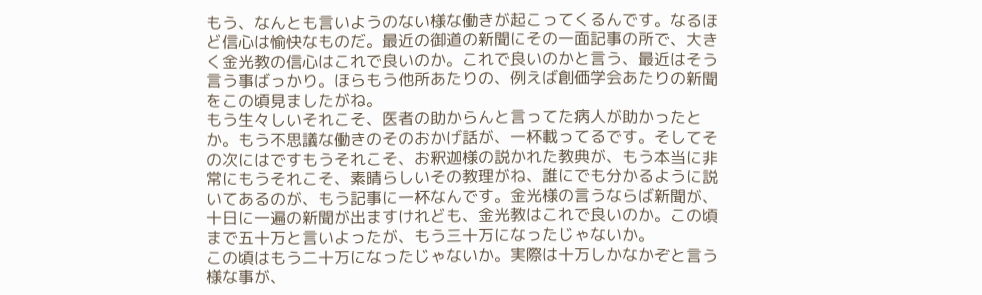もう、なんとも言いようのない様な働きが起こってくるんです。なるほど信心は愉快なものだ。最近の御道の新聞にその一面記事の所で、大きく金光教の信心はこれで良いのか。これで良いのかと言う、最近はそう言う事ばっかり。ほらもう他所あたりの、例えば創価学会あたりの新聞をこの頃見ましたがね。
もう生々しいそれこそ、医者の助からんと言ってた病人が助かったとか。もう不思議な働きのそのおかげ話が、一杯載ってるです。そしてその次にはですもうそれこそ、お釈迦様の説かれた教典が、もう本当に非常にもうそれこそ、素晴らしいその教理がね、誰にでも分かるように説いてあるのが、もう記事に一杯なんです。金光様の言うならば新聞が、十日に一遍の新聞が出ますけれども、金光教はこれで良いのか。この頃まで五十万と言いよったが、もう三十万になったじゃないか。
この頃はもう二十万になったじゃないか。実際は十万しかなかぞと言う様な事が、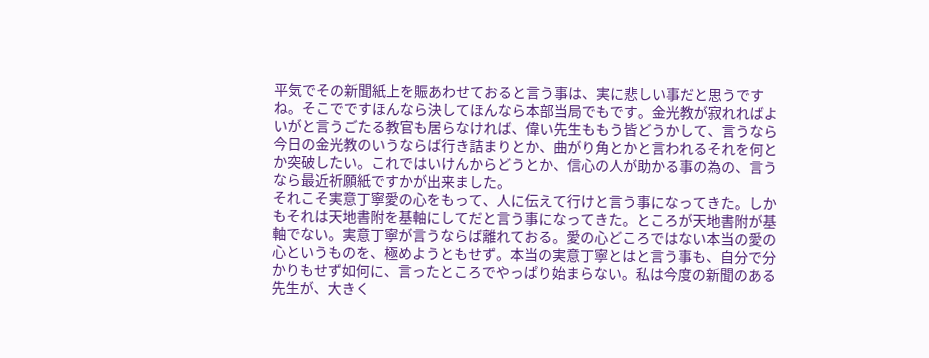平気でその新聞紙上を賑あわせておると言う事は、実に悲しい事だと思うですね。そこでですほんなら決してほんなら本部当局でもです。金光教が寂れればよいがと言うごたる教官も居らなければ、偉い先生ももう皆どうかして、言うなら今日の金光教のいうならば行き詰まりとか、曲がり角とかと言われるそれを何とか突破したい。これではいけんからどうとか、信心の人が助かる事の為の、言うなら最近祈願紙ですかが出来ました。
それこそ実意丁寧愛の心をもって、人に伝えて行けと言う事になってきた。しかもそれは天地書附を基軸にしてだと言う事になってきた。ところが天地書附が基軸でない。実意丁寧が言うならば離れておる。愛の心どころではない本当の愛の心というものを、極めようともせず。本当の実意丁寧とはと言う事も、自分で分かりもせず如何に、言ったところでやっぱり始まらない。私は今度の新聞のある先生が、大きく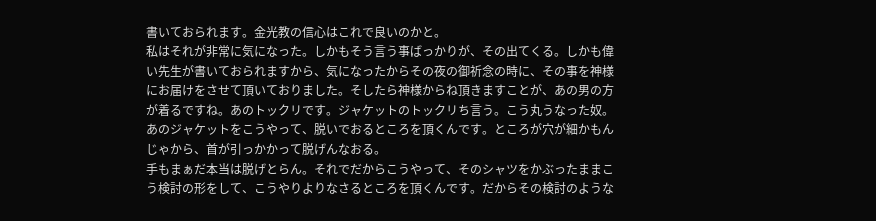書いておられます。金光教の信心はこれで良いのかと。
私はそれが非常に気になった。しかもそう言う事ばっかりが、その出てくる。しかも偉い先生が書いておられますから、気になったからその夜の御祈念の時に、その事を神様にお届けをさせて頂いておりました。そしたら神様からね頂きますことが、あの男の方が着るですね。あのトックリです。ジャケットのトックリち言う。こう丸うなった奴。あのジャケットをこうやって、脱いでおるところを頂くんです。ところが穴が細かもんじゃから、首が引っかかって脱げんなおる。
手もまぁだ本当は脱げとらん。それでだからこうやって、そのシャツをかぶったままこう検討の形をして、こうやりよりなさるところを頂くんです。だからその検討のような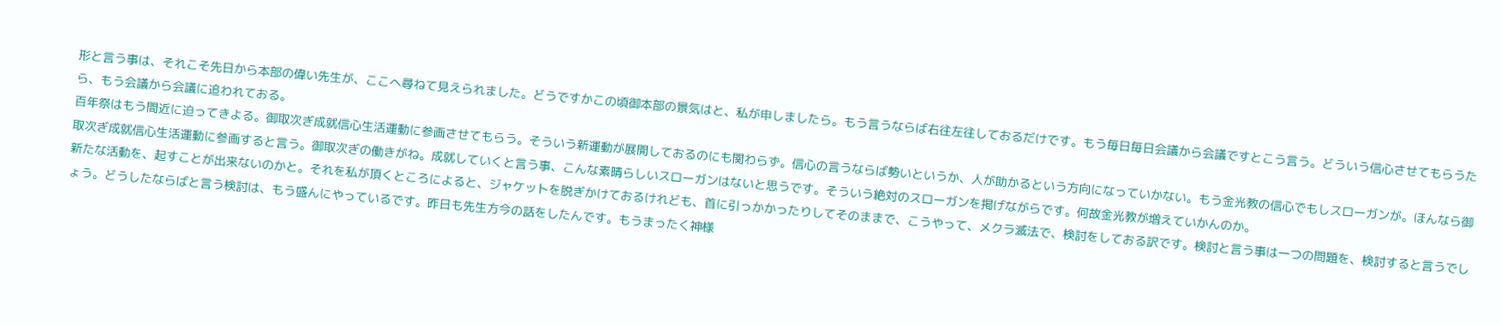形と言う事は、それこそ先日から本部の偉い先生が、ここへ尋ねて見えられました。どうですかこの頃御本部の景気はと、私が申しましたら。もう言うならば右往左往しておるだけです。もう毎日毎日会議から会議ですとこう言う。どういう信心させてもらうたら、もう会議から会議に追われておる。
百年祭はもう間近に迫ってきよる。御取次ぎ成就信心生活運動に参画させてもらう。そういう新運動が展開しておるのにも関わらず。信心の言うならば勢いというか、人が助かるという方向になっていかない。もう金光教の信心でもしスローガンが。ほんなら御取次ぎ成就信心生活運動に参画すると言う。御取次ぎの働きがね。成就していくと言う事、こんな素晴らしいスローガンはないと思うです。そういう絶対のスローガンを掲げながらです。何故金光教が増えていかんのか。
新たな活動を、起すことが出来ないのかと。それを私が頂くところによると、ジャケットを脱ぎかけておるけれども、首に引っかかったりしてそのままで、こうやって、メクラ滅法で、検討をしておる訳です。検討と言う事は一つの問題を、検討すると言うでしょう。どうしたならばと言う検討は、もう盛んにやっているです。昨日も先生方今の話をしたんです。もうまったく神様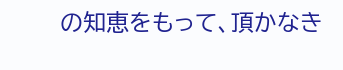の知恵をもって、頂かなき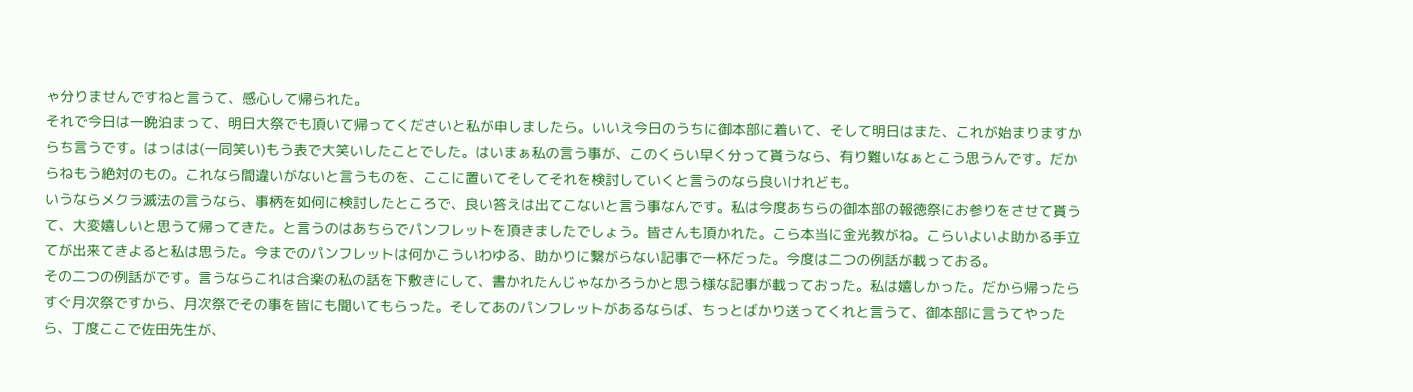ゃ分りませんですねと言うて、感心して帰られた。
それで今日は一晩泊まって、明日大祭でも頂いて帰ってくださいと私が申しましたら。いいえ今日のうちに御本部に着いて、そして明日はまた、これが始まりますからち言うです。はっはは(一同笑い)もう表で大笑いしたことでした。はいまぁ私の言う事が、このくらい早く分って貰うなら、有り難いなぁとこう思うんです。だからねもう絶対のもの。これなら間違いがないと言うものを、ここに置いてそしてそれを検討していくと言うのなら良いけれども。
いうならメクラ滅法の言うなら、事柄を如何に検討したところで、良い答えは出てこないと言う事なんです。私は今度あちらの御本部の報徳祭にお参りをさせて貰うて、大変嬉しいと思うて帰ってきた。と言うのはあちらでパンフレットを頂きましたでしょう。皆さんも頂かれた。こら本当に金光教がね。こらいよいよ助かる手立てが出来てきよると私は思うた。今までのパンフレットは何かこういわゆる、助かりに繋がらない記事で一杯だった。今度は二つの例話が載っておる。
その二つの例話がです。言うならこれは合楽の私の話を下敷きにして、書かれたんじゃなかろうかと思う様な記事が載っておった。私は嬉しかった。だから帰ったらすぐ月次祭ですから、月次祭でその事を皆にも聞いてもらった。そしてあのパンフレットがあるならば、ちっとばかり送ってくれと言うて、御本部に言うてやったら、丁度ここで佐田先生が、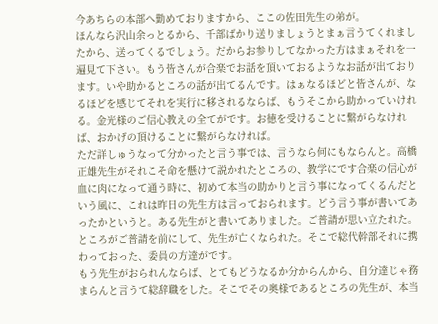今あちらの本部へ勤めておりますから、ここの佐田先生の弟が。
ほんなら沢山余っとるから、千部ばかり送りましょうとまぁ言うてくれましたから、送ってくるでしょう。だからお参りしてなかった方はまぁそれを一遍見て下さい。もう皆さんが合楽でお話を頂いておるようなお話が出ております。いや助かるところの話が出てるんです。はぁなるほどと皆さんが、なるほどを感じてそれを実行に移されるならば、もうそこから助かっていけれる。金光様のご信心教えの全てがです。お徳を受けることに繋がらなければ、おかげの頂けることに繋がらなければ。
ただ詳しゅうなって分かったと言う事では、言うなら何にもならんと。高橋正雄先生がそれこそ命を懸けて説かれたところの、教学にです合楽の信心が血に肉になって通う時に、初めて本当の助かりと言う事になってくるんだという風に、これは昨日の先生方は言っておられます。どう言う事が書いてあったかというと。ある先生がと書いてありました。ご普請が思い立たれた。ところがご普請を前にして、先生が亡くなられた。そこで総代幹部それに携わっておった、委員の方達がです。
もう先生がおられんならば、とてもどうなるか分からんから、自分達じゃ務まらんと言うて総辞職をした。そこでその奥様であるところの先生が、本当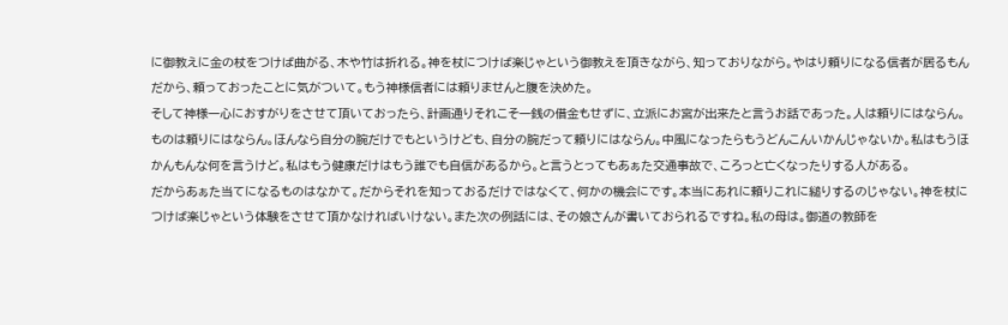に御教えに金の杖をつけば曲がる、木や竹は折れる。神を杖につけば楽じゃという御教えを頂きながら、知っておりながら。やはり頼りになる信者が居るもんだから、頼っておったことに気がついて。もう神様信者には頼りませんと腹を決めた。
そして神様一心におすがりをさせて頂いておったら、計画通りそれこそ一銭の借金もせずに、立派にお宮が出来たと言うお話であった。人は頼りにはならん。ものは頼りにはならん。ほんなら自分の腕だけでもというけども、自分の腕だって頼りにはならん。中風になったらもうどんこんいかんじゃないか。私はもうほかんもんな何を言うけど。私はもう健康だけはもう誰でも自信があるから。と言うとってもあぁた交通事故で、ころっと亡くなったりする人がある。
だからあぁた当てになるものはなかて。だからそれを知っておるだけではなくて、何かの機会にです。本当にあれに頼りこれに縋りするのじゃない。神を杖につけば楽じゃという体験をさせて頂かなければいけない。また次の例話には、その娘さんが書いておられるですね。私の母は。御道の教師を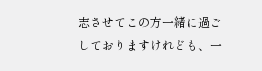志させてこの方一緒に過ごしておりますけれども、一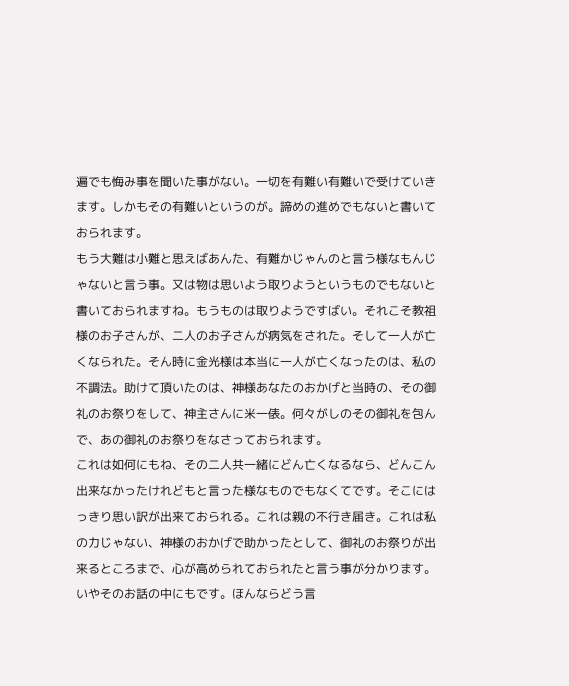遍でも悔み事を聞いた事がない。一切を有難い有難いで受けていきます。しかもその有難いというのが。諦めの進めでもないと書いておられます。
もう大難は小難と思えばあんた、有難かじゃんのと言う様なもんじゃないと言う事。又は物は思いよう取りようというものでもないと書いておられますね。もうものは取りようですばい。それこそ教祖様のお子さんが、二人のお子さんが病気をされた。そして一人が亡くなられた。そん時に金光様は本当に一人が亡くなったのは、私の不調法。助けて頂いたのは、神様あなたのおかげと当時の、その御礼のお祭りをして、神主さんに米一俵。何々がしのその御礼を包んで、あの御礼のお祭りをなさっておられます。
これは如何にもね、その二人共一緒にどん亡くなるなら、どんこん出来なかったけれどもと言った様なものでもなくてです。そこにはっきり思い訳が出来ておられる。これは親の不行き届き。これは私の力じゃない、神様のおかげで助かったとして、御礼のお祭りが出来るところまで、心が高められておられたと言う事が分かります。いやそのお話の中にもです。ほんならどう言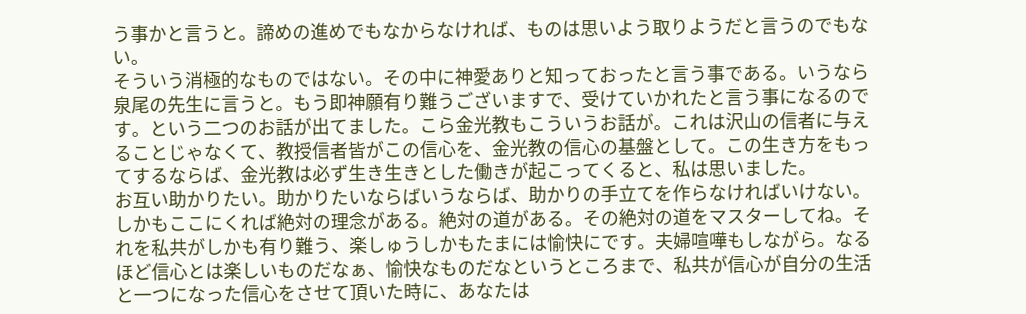う事かと言うと。諦めの進めでもなからなければ、ものは思いよう取りようだと言うのでもない。
そういう消極的なものではない。その中に神愛ありと知っておったと言う事である。いうなら泉尾の先生に言うと。もう即神願有り難うございますで、受けていかれたと言う事になるのです。という二つのお話が出てました。こら金光教もこういうお話が。これは沢山の信者に与えることじゃなくて、教授信者皆がこの信心を、金光教の信心の基盤として。この生き方をもってするならば、金光教は必ず生き生きとした働きが起こってくると、私は思いました。
お互い助かりたい。助かりたいならばいうならば、助かりの手立てを作らなければいけない。しかもここにくれば絶対の理念がある。絶対の道がある。その絶対の道をマスターしてね。それを私共がしかも有り難う、楽しゅうしかもたまには愉快にです。夫婦喧嘩もしながら。なるほど信心とは楽しいものだなぁ、愉快なものだなというところまで、私共が信心が自分の生活と一つになった信心をさせて頂いた時に、あなたは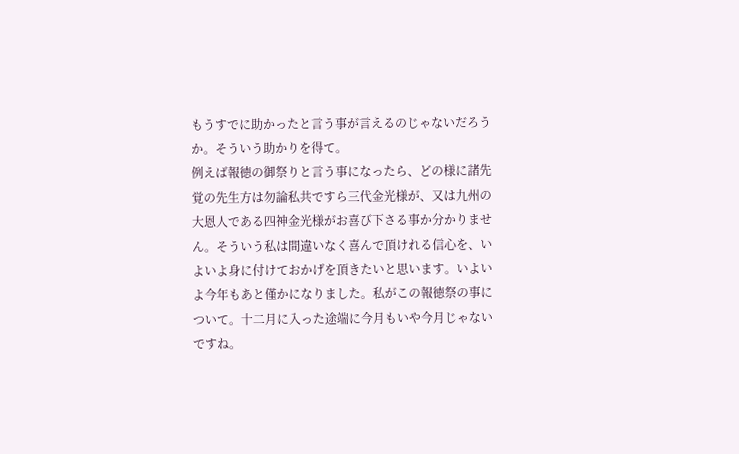もうすでに助かったと言う事が言えるのじゃないだろうか。そういう助かりを得て。
例えば報徳の御祭りと言う事になったら、どの様に諸先覚の先生方は勿論私共ですら三代金光様が、又は九州の大恩人である四神金光様がお喜び下さる事か分かりません。そういう私は間違いなく喜んで頂けれる信心を、いよいよ身に付けておかげを頂きたいと思います。いよいよ今年もあと僅かになりました。私がこの報徳祭の事について。十二月に入った途端に今月もいや今月じゃないですね。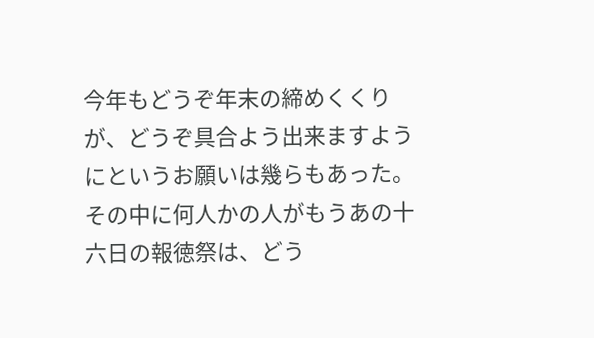今年もどうぞ年末の締めくくりが、どうぞ具合よう出来ますようにというお願いは幾らもあった。
その中に何人かの人がもうあの十六日の報徳祭は、どう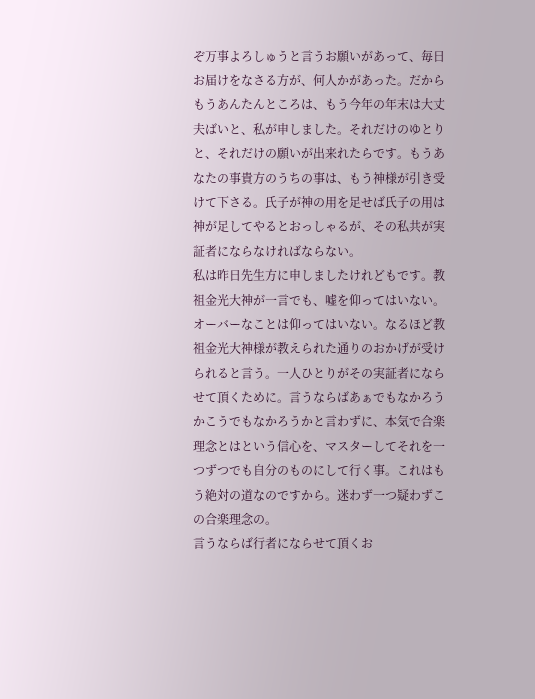ぞ万事よろしゅうと言うお願いがあって、毎日お届けをなさる方が、何人かがあった。だからもうあんたんところは、もう今年の年末は大丈夫ばいと、私が申しました。それだけのゆとりと、それだけの願いが出来れたらです。もうあなたの事貴方のうちの事は、もう神様が引き受けて下さる。氏子が神の用を足せば氏子の用は神が足してやるとおっしゃるが、その私共が実証者にならなければならない。
私は昨日先生方に申しましたけれどもです。教祖金光大神が一言でも、嘘を仰ってはいない。オーバーなことは仰ってはいない。なるほど教祖金光大神様が教えられた通りのおかげが受けられると言う。一人ひとりがその実証者にならせて頂くために。言うならばあぁでもなかろうかこうでもなかろうかと言わずに、本気で合楽理念とはという信心を、マスターしてそれを一つずつでも自分のものにして行く事。これはもう絶対の道なのですから。迷わず一つ疑わずこの合楽理念の。
言うならば行者にならせて頂くお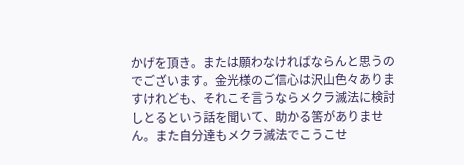かげを頂き。または願わなければならんと思うのでございます。金光様のご信心は沢山色々ありますけれども、それこそ言うならメクラ滅法に検討しとるという話を聞いて、助かる筈がありません。また自分達もメクラ滅法でこうこせ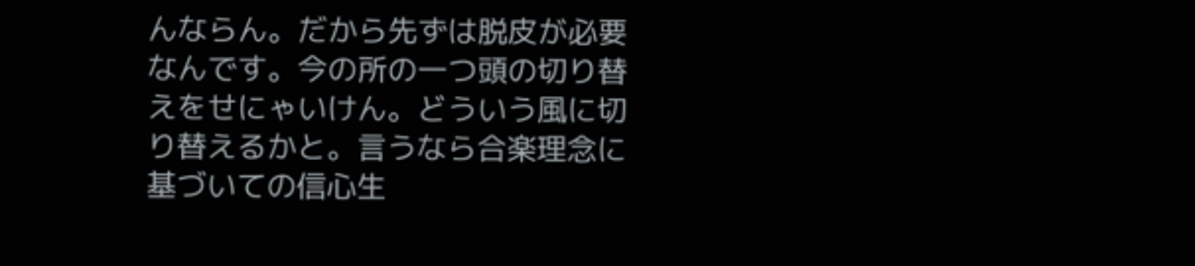んならん。だから先ずは脱皮が必要なんです。今の所の一つ頭の切り替えをせにゃいけん。どういう風に切り替えるかと。言うなら合楽理念に基づいての信心生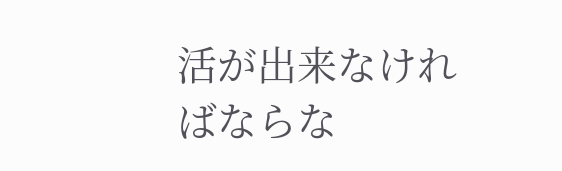活が出来なければならな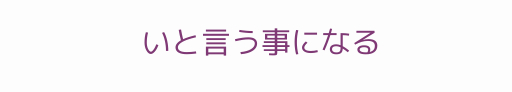いと言う事になる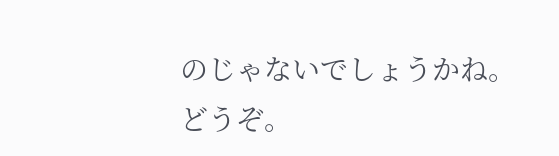のじゃないでしょうかね。
どうぞ。